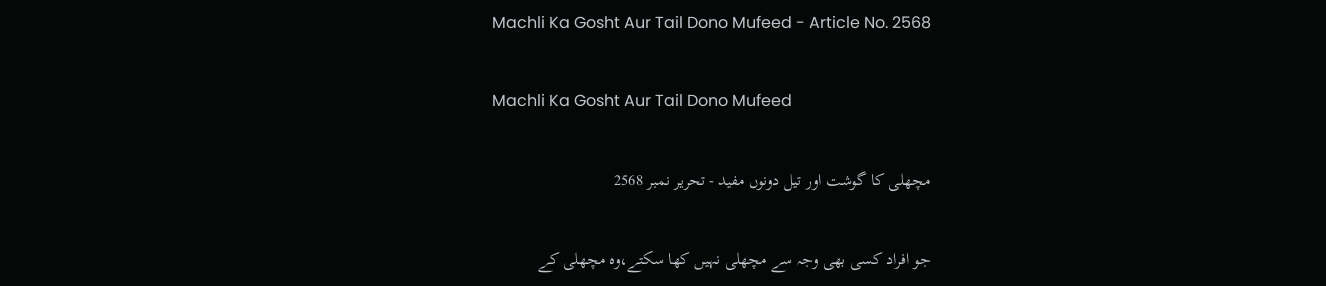Machli Ka Gosht Aur Tail Dono Mufeed - Article No. 2568

Machli Ka Gosht Aur Tail Dono Mufeed

مچھلی کا گوشت اور تیل دونوں مفید - تحریر نمبر 2568

جو افراد کسی بھی وجہ سے مچھلی نہیں کھا سکتے،وہ مچھلی کے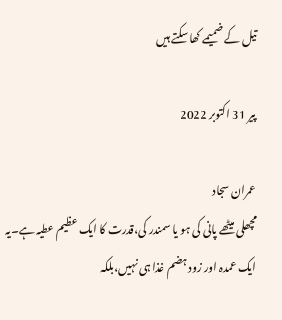تیل کے ضمیمے کھا سکتے ہیں

پیر 31 اکتوبر 2022

عمران سجاد
مچھلی میٹھے پانی کی ہو یا سمندر کی،قدرت کا ایک عظیم عطیہ ہے۔یہ ایک عمدہ اور زود ہضم غذا ہی نہیں،بلکہ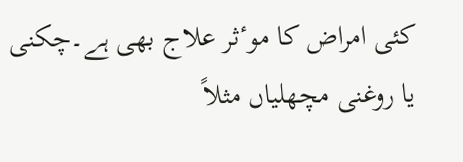کئی امراض کا موٴثر علاج بھی ہے۔چکنی یا روغنی مچھلیاں مثلاً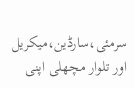سرمئی،سارڈین،میکریل اور تلوار مچھلی اپنی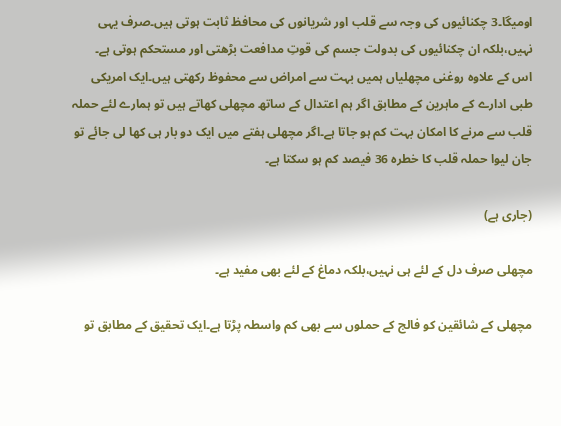اومیگا۔3 چکنائیوں کی وجہ سے قلب اور شریانوں کی محافظ ثابت ہوتی ہیں۔صرف یہی نہیں،بلکہ ان چکنائیوں کی بدولت جسم کی قوتِ مدافعت بڑھتی اور مستحکم ہوتی ہے۔
اس کے علاوہ روغنی مچھلیاں ہمیں بہت سے امراض سے محفوظ رکھتی ہیں۔ایک امریکی طبی ادارے کے ماہرین کے مطابق اگر ہم اعتدال کے ساتھ مچھلی کھاتے ہیں تو ہمارے لئے حملہ قلب سے مرنے کا امکان بہت کم ہو جاتا ہے۔اگر مچھلی ہفتے میں ایک دو بار ہی کھا لی جائے تو جان لیوا حملہ قلب کا خطرہ 36 فیصد کم ہو سکتا ہے۔

(جاری ہے)

مچھلی صرف دل کے لئے ہی نہیں،بلکہ دماغ کے لئے بھی مفید ہے۔

مچھلی کے شائقین کو فالج کے حملوں سے بھی کم واسطہ پڑتا ہے۔ایک تحقیق کے مطابق تو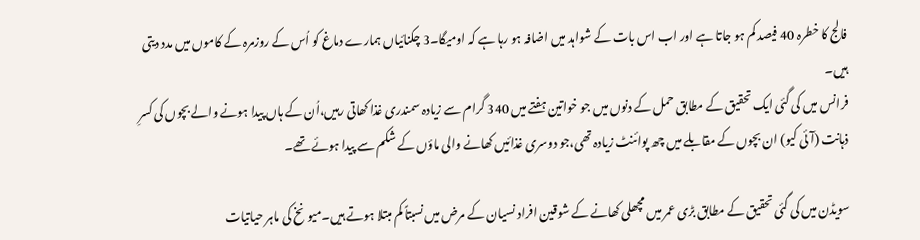فالج کا خطرہ 40 فیصد کم ہو جاتا ہے اور اب اس بات کے شواہد میں اضافہ ہو رہا ہے کہ اومیگا۔3 چکنائیاں ہمارے دماغ کو اُس کے روزمرہ کے کاموں میں مدد دیتی ہیں۔
فرانس میں کی گئی ایک تحقیق کے مطابق حمل کے دنوں میں جو خواتین ہفتے میں 340 گرام سے زیادہ سمندری غذا کھاتی رہیں،اُن کے ہاں پیدا ہونے والے بچوں کی کسرِ ذہانت (آئی کیو) ان بچوں کے مقابلے میں چھ پوائنٹ زیادہ تھی،جو دوسری غذائیں کھانے والی ماؤں کے شکم سے پیدا ہوئے تھے۔

سویڈن میں کی گئی تحقیق کے مطابق بڑی عمر میں مچھلی کھانے کے شوقین افراد نسیان کے مرض میں نسبتاً کم مبتلا ہوتے ہیں۔میونخ کی ماہر حیاتیات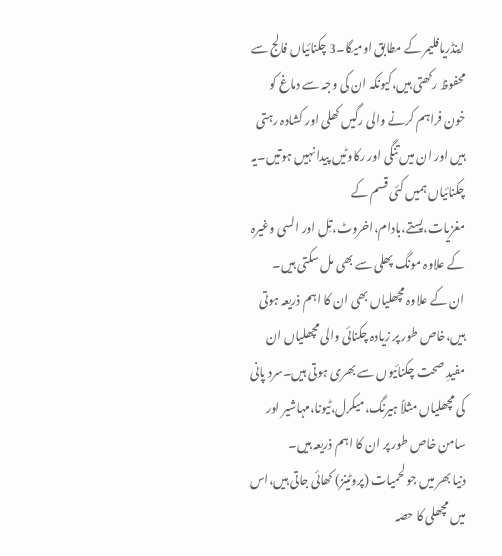اینڈریافلیمر کے مطابق اومیگا۔3 چکنائیاں فالج سے محفوظ رکھتی ہیں،کیونکہ ان کی وجہ سے دماغ کو خون فراہم کرنے والی رگیں کھلی اور کشادہ رہتی ہیں اور ان میں تنگی اور رکاوٹیں پیدا نہیں ہوتیں۔یہ چکنائیاں ہمیں کئی قسم کے مغزیات،پستے،بادام،اخروٹ،تِل اور السی وغیرہ کے علاوہ مونگ پھلی سے بھی مل سکتی ہیں۔
ان کے علاوہ مچھلیاں بھی ان کا اہم ذریعہ ہوتی ہیں،خاص طور پر زیادہ چکنائی والی مچھلیاں ان مفیدِ صحت چکنائیوں سے بھری ہوتی ہیں۔سرد پانی کی مچھلیاں مثلاً ہیرنگ،میکرل،ٹیونا،مہاشیر اور سامن خاص طور پر ان کا اہم ذریعہ ہیں۔
دنیا بھر میں جو لحمیات (پروٹینز) کھائی جاتی ہیں،اس میں مچھلی کا حصہ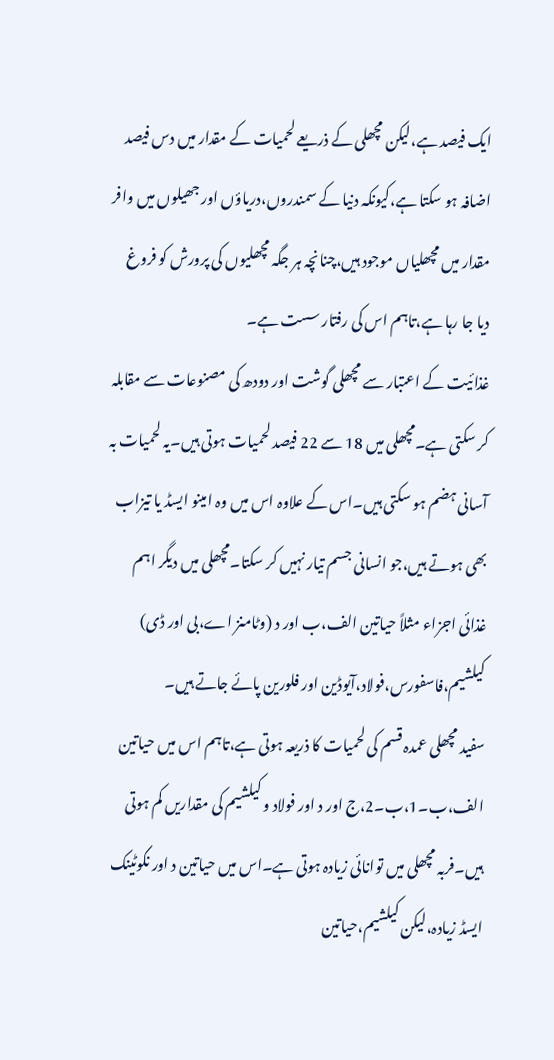ایک فیصد ہے،لیکن مچھلی کے ذریعے لحمیات کے مقدار میں دس فیصد اضافہ ہو سکتا ہے،کیونکہ دنیا کے سمندروں،دریاؤں اور جھیلوں میں وافر مقدار میں مچھلیاں موجود ہیں،چنانچہ ہر جگہ مچھلیوں کی پرورش کو فروغ دیا جا رہا ہے،تاہم اس کی رفتار سست ہے۔
غذائیت کے اعتبار سے مچھلی گوشت اور دودھ کی مصنوعات سے مقابلہ کر سکتی ہے۔مچھلی میں 18 سے 22 فیصد لحمیات ہوتی ہیں۔یہ لحمیات بہ آسانی ہضم ہو سکتی ہیں۔اس کے علاوہ اس میں وہ امینو ایسڈ یا تیزاب بھی ہوتے ہیں،جو انسانی جسم تیار نہیں کر سکتا۔مچھلی میں دیگر اہم غذائی اجزاء مثلاً حیاتین الف،ب اور د (وٹامنز اے،بی اور ڈی) کیلشیم،فاسفورس،فولاد،آیوڈین اور فلورین پائے جاتے ہیں۔
سفید مچھلی عمدہ قسم کی لحمیات کا ذریعہ ہوتی ہے،تاہم اس میں حیاتین الف،ب۔1،ب۔2،ج اور د اور فولاد و کیلشیم کی مقداریں کم ہوتی ہیں۔فربہ مچھلی میں توانائی زیادہ ہوتی ہے۔اس میں حیاتین د اور نکوٹینک ایسڈ زیادہ،لیکن کیلشیم،حیاتین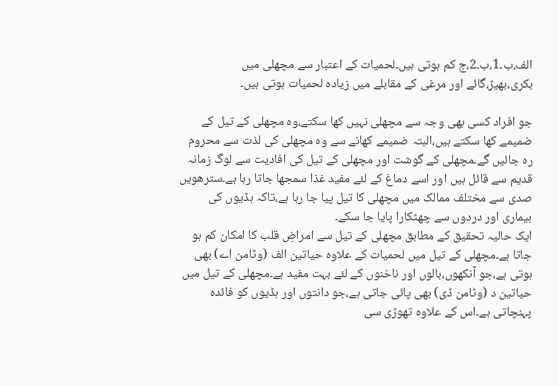الف،ب۔1،ب۔2،ج کم ہوتی ہیں۔لحمیات کے اعتبار سے مچھلی میں بکری،بھیڑ،گائے اور مرغی کے مقابلے میں زیادہ لحمیات ہوتی ہیں۔

جو افراد کسی بھی وجہ سے مچھلی نہیں کھا سکتے،وہ مچھلی کے تیل کے ضمیمے کھا سکتے ہیں،البتہ ضمیمے کھانے سے وہ مچھلی کی لذت سے محروم رہ جائیں گے۔مچھلی کے گوشت اور مچھلی کے تیل کی افادیت سے لوگ زمانہ قدیم سے قائل ہیں اور اسے دماغ کے لئے مفید غذا سمجھا جاتا رہا ہے۔سترھویں صدی سے مختلف ممالک میں مچھلی کا تیل پیا جا رہا ہے،تاکہ ہڈیوں کی بیماری اور دردوں سے چھٹکارا پایا جا سکے۔
ایک حالیہ تحقیق کے مطابق مچھلی کے تیل سے امراضِ قلب کا امکان کم ہو جاتا ہے۔مچھلی کے تیل میں لحمیات کے علاوہ حیاتین الف (وٹامن اے) بھی ہوتی ہے،جو آنکھوں،بالوں اور ناخنوں کے لئے بہت مفید ہے۔مچھلی کے تیل میں حیاتین د (وٹامن ڈی) بھی پائی جاتی ہے،جو دانتوں اور ہڈیوں کو فائدہ پہنچاتی ہے۔اس کے علاوہ تھوڑی سی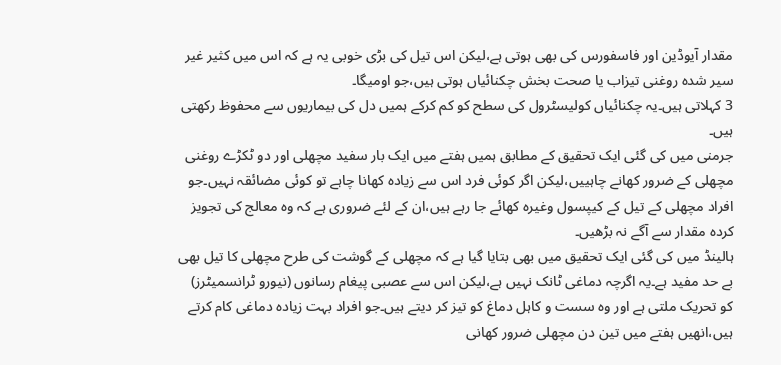مقدار آیوڈین اور فاسفورس کی بھی ہوتی ہے،لیکن اس تیل کی بڑی خوبی یہ ہے کہ اس میں کثیر غیر سیر شدہ روغنی تیزاب یا صحت بخش چکنائیاں ہوتی ہیں،جو اومیگا۔
3 کہلاتی ہیں۔یہ چکنائیاں کولیسٹرول کی سطح کو کم کرکے ہمیں دل کی بیماریوں سے محفوظ رکھتی ہیں۔
جرمنی میں کی گئی ایک تحقیق کے مطابق ہمیں ہفتے میں ایک بار سفید مچھلی اور دو ٹکڑے روغنی مچھلی کے ضرور کھانے چاہییں،لیکن اگر کوئی فرد اس سے زیادہ کھانا چاہے تو کوئی مضائقہ نہیں۔جو افراد مچھلی کے تیل کے کیپسول وغیرہ کھائے جا رہے ہیں،ان کے لئے ضروری ہے کہ وہ معالج کی تجویز کردہ مقدار سے آگے نہ بڑھیں۔
ہالینڈ میں کی گئی ایک تحقیق میں بھی بتایا گیا ہے کہ مچھلی کے گوشت کی طرح مچھلی کا تیل بھی بے حد مفید ہے۔یہ اگرچہ دماغی ٹانک نہیں ہے،لیکن اس سے عصبی پیغام رسانوں (نیورو ٹرانسمیٹرز) کو تحریک ملتی ہے اور وہ سست و کاہل دماغ کو تیز کر دیتے ہیں۔جو افراد بہت زیادہ دماغی کام کرتے ہیں،انھیں ہفتے میں تین دن مچھلی ضرور کھانی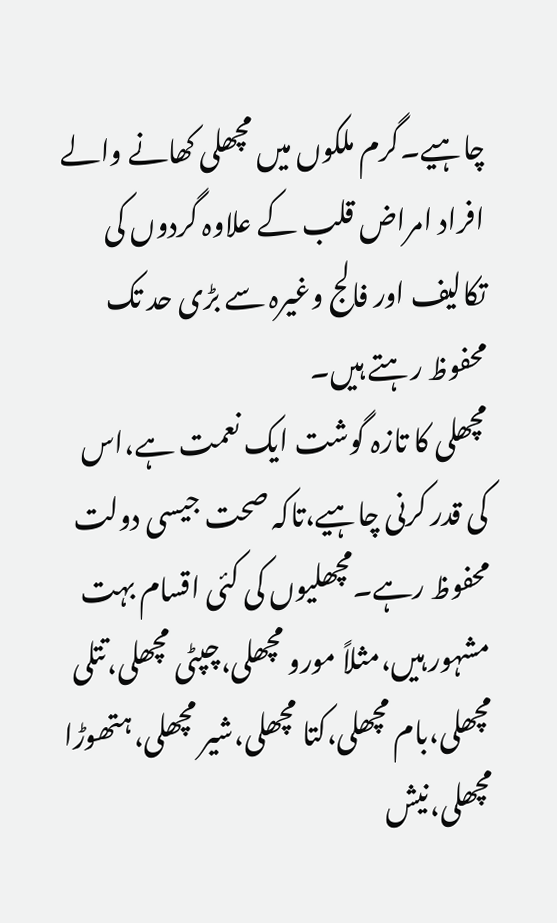چاہیے۔گرم ملکوں میں مچھلی کھانے والے افراد امراض قلب کے علاوہ گردوں کی تکالیف اور فالج وغیرہ سے بڑی حد تک محفوظ رہتے ہیں۔
مچھلی کا تازہ گوشت ایک نعمت ہے،اس کی قدر کرنی چاہیے،تاکہ صحت جیسی دولت محفوظ رہے۔مچھلیوں کی کئی اقسام بہت مشہور ہیں،مثلاً مورو مچھلی،چپٹی مچھلی،تتلی مچھلی،بام مچھلی،کتا مچھلی،شیر مچھلی،ہتھوڑا مچھلی،نیش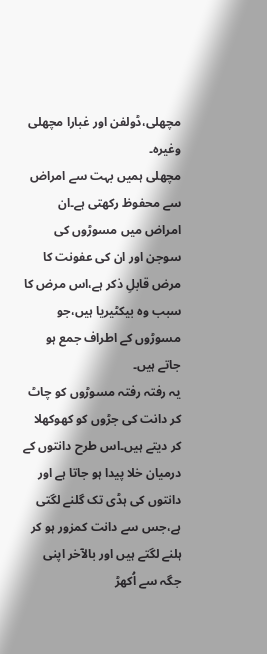مچھلی،ڈولفن اور غبارا مچھلی وغیرہ۔
مچھلی ہمیں بہت سے امراض سے محفوظ رکھتی ہے۔ان امراض میں مسوڑوں کی سوجن اور ان کی عفونت کا مرض قابلِ ذکر ہے،اس مرض کا سبب وہ بیکٹیریا ہیں،جو مسوڑوں کے اطراف جمع ہو جاتے ہیں۔
یہ رفتہ رفتہ مسوڑوں کو چاٹ کر دانت کی جڑوں کو کھوکھلا کر دیتے ہیں۔اس طرح دانتوں کے درمیان خلا پیدا ہو جاتا ہے اور دانتوں کی ہڈی تک گلنے لگتی ہے،جس سے دانت کمزور ہو کر ہلنے لگتے ہیں اور بالآخر اپنی جگہ سے اُکھڑ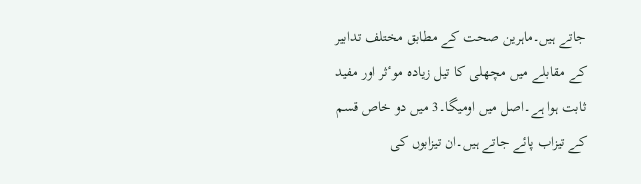جاتے ہیں۔ماہرین صحت کے مطابق مختلف تدابیر کے مقابلے میں مچھلی کا تیل زیادہ موٴثر اور مفید ثابت ہوا ہے۔اصل میں اومیگا۔3 میں دو خاص قسم کے تیزاب پائے جاتے ہیں۔ان تیزابوں کی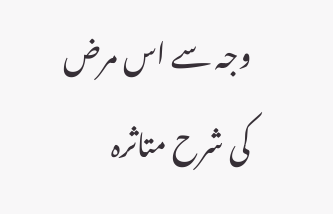وجہ سے اس مرض کی شرح متاثرہ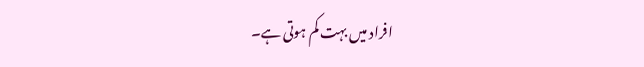افراد میں بہت کم ہوتی ہے۔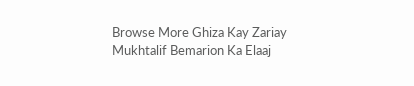Browse More Ghiza Kay Zariay Mukhtalif Bemarion Ka Elaaj